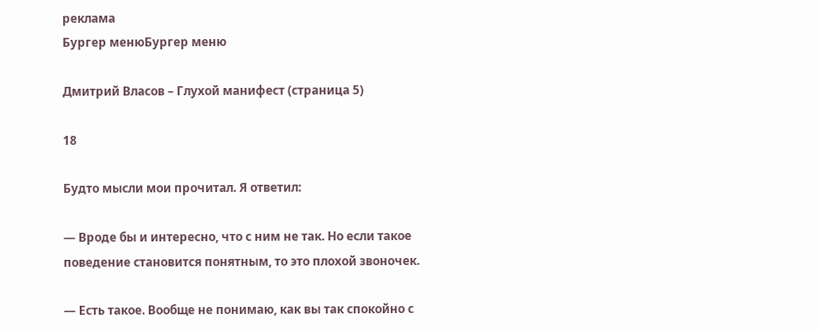реклама
Бургер менюБургер меню

Дмитрий Власов – Глухой манифест (страница 5)

18

Будто мысли мои прочитал. Я ответил:

— Вроде бы и интересно, что с ним не так. Но если такое поведение становится понятным, то это плохой звоночек.

— Есть такое. Вообще не понимаю, как вы так спокойно с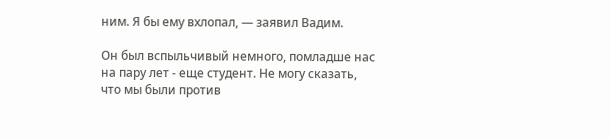ним. Я бы ему вхлопал, — заявил Вадим.

Он был вспыльчивый немного, помладше нас на пару лет - еще студент. Не могу сказать, что мы были против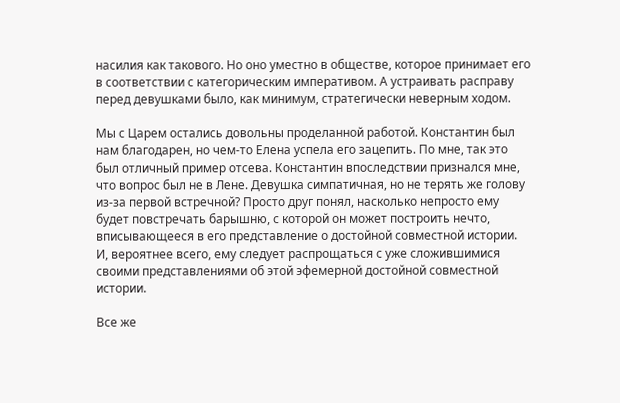насилия как такового. Но оно уместно в обществе, которое принимает его в соответствии с категорическим императивом. А устраивать расправу перед девушками было, как минимум, стратегически неверным ходом.

Мы с Царем остались довольны проделанной работой. Константин был нам благодарен, но чем-то Елена успела его зацепить. По мне, так это был отличный пример отсева. Константин впоследствии признался мне, что вопрос был не в Лене. Девушка симпатичная, но не терять же голову из-за первой встречной? Просто друг понял, насколько непросто ему будет повстречать барышню, с которой он может построить нечто, вписывающееся в его представление о достойной совместной истории. И, вероятнее всего, ему следует распрощаться с уже сложившимися своими представлениями об этой эфемерной достойной совместной истории.

Все же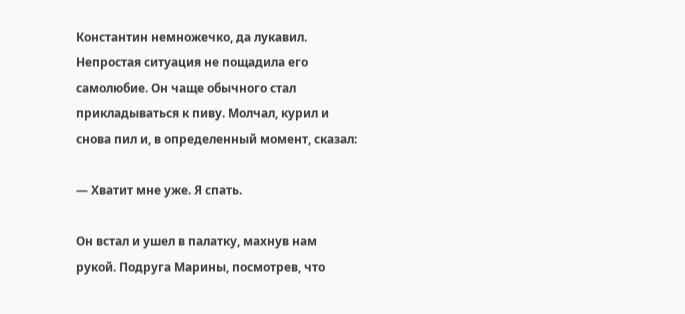Константин немножечко, да лукавил. Непростая ситуация не пощадила его самолюбие. Он чаще обычного стал прикладываться к пиву. Молчал, курил и снова пил и, в определенный момент, сказал:

— Хватит мне уже. Я спать.

Он встал и ушел в палатку, махнув нам рукой. Подруга Марины, посмотрев, что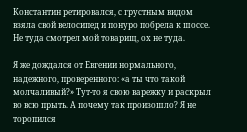Константин ретировался, с грустным видом взяла свой велосипед и понуро побрела к шоссе. Не туда смотрел мой товарищ, ох не туда.

Я же дождался от Евгении нормального, надежного, проверенного: «а ты что такой молчаливый?» Тут-то я свою варежку и раскрыл во всю прыть. А почему так произошло? Я не торопился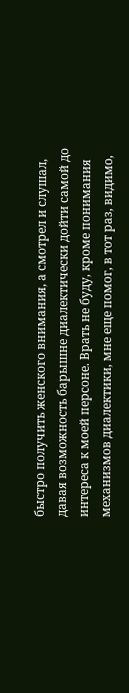быстро получить женского внимания, а смотрел и слушал, давая возможность барышне диалектически дойти самой до интереса к моей персоне. Врать не буду, кроме понимания механизмов диалектики, мне еще помог, в тот раз, видимо,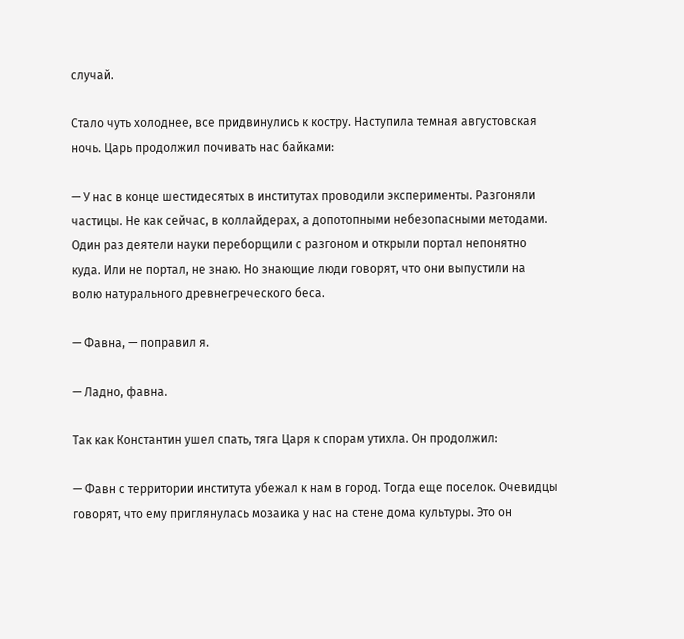случай.

Стало чуть холоднее, все придвинулись к костру. Наступила темная августовская ночь. Царь продолжил почивать нас байками:

— У нас в конце шестидесятых в институтах проводили эксперименты. Разгоняли частицы. Не как сейчас, в коллайдерах, а допотопными небезопасными методами. Один раз деятели науки переборщили с разгоном и открыли портал непонятно куда. Или не портал, не знаю. Но знающие люди говорят, что они выпустили на волю натурального древнегреческого беса.

— Фавна, — поправил я.

— Ладно, фавна.

Так как Константин ушел спать, тяга Царя к спорам утихла. Он продолжил:

— Фавн с территории института убежал к нам в город. Тогда еще поселок. Очевидцы говорят, что ему приглянулась мозаика у нас на стене дома культуры. Это он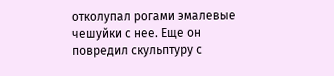отколупал рогами эмалевые чешуйки с нее. Еще он повредил скульптуру с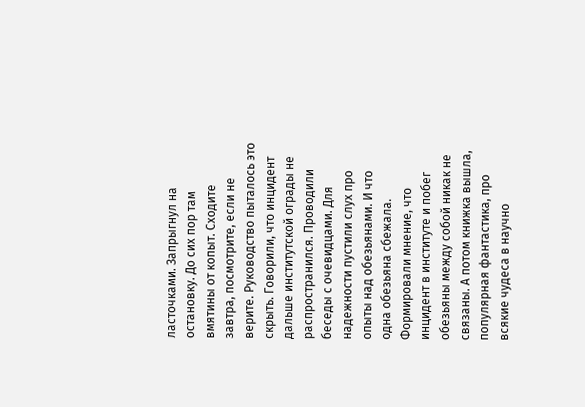ласточками. Запрыгнул на остановку. До сих пор там вмятины от копыт. Сходите завтра, посмотрите, если не верите. Руководство пыталось это скрыть. Говорили, что инцидент дальше институтской ограды не распространился. Проводили беседы с очевидцами. Для надежности пустили слух про опыты над обезьянами. И что одна обезьяна сбежала. Формировали мнение, что инцидент в институте и побег обезьяны между собой никак не связаны. А потом книжка вышла, популярная фантастика, про всякие чудеса в научно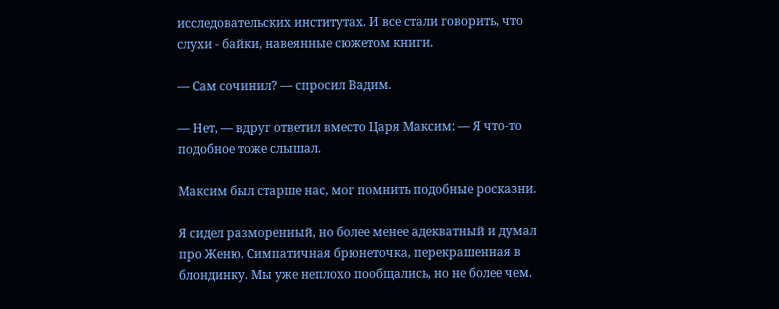исследовательских институтах. И все стали говорить, что слухи - байки, навеянные сюжетом книги.

— Сам сочинил? — спросил Вадим.

— Нет, — вдруг ответил вместо Царя Максим: — Я что-то подобное тоже слышал.

Максим был старше нас, мог помнить подобные росказни.

Я сидел разморенный, но более менее адекватный и думал про Женю. Симпатичная брюнеточка, перекрашенная в блондинку. Мы уже неплохо пообщались, но не более чем.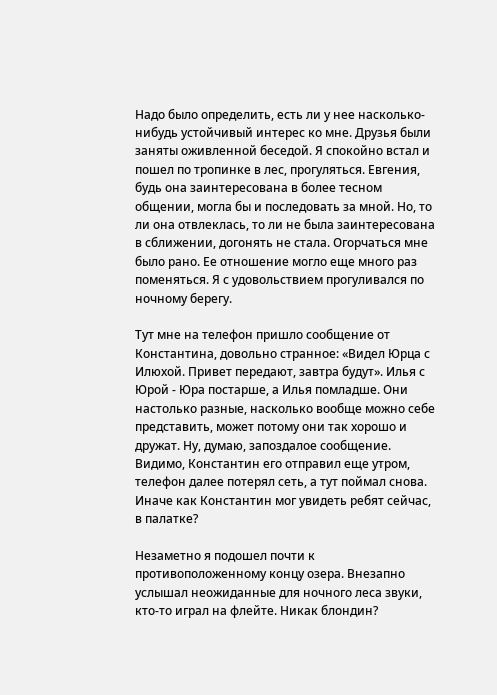Надо было определить, есть ли у нее насколько-нибудь устойчивый интерес ко мне. Друзья были заняты оживленной беседой. Я спокойно встал и пошел по тропинке в лес, прогуляться. Евгения, будь она заинтересована в более тесном общении, могла бы и последовать за мной. Но, то ли она отвлеклась, то ли не была заинтересована в сближении, догонять не стала. Огорчаться мне было рано. Ее отношение могло еще много раз поменяться. Я с удовольствием прогуливался по ночному берегу.

Тут мне на телефон пришло сообщение от Константина, довольно странное: «Видел Юрца с Илюхой. Привет передают, завтра будут». Илья с Юрой - Юра постарше, а Илья помладше. Они настолько разные, насколько вообще можно себе представить, может потому они так хорошо и дружат. Ну, думаю, запоздалое сообщение. Видимо, Константин его отправил еще утром, телефон далее потерял сеть, а тут поймал снова. Иначе как Константин мог увидеть ребят сейчас, в палатке?

Незаметно я подошел почти к противоположенному концу озера. Внезапно услышал неожиданные для ночного леса звуки, кто-то играл на флейте. Никак блондин?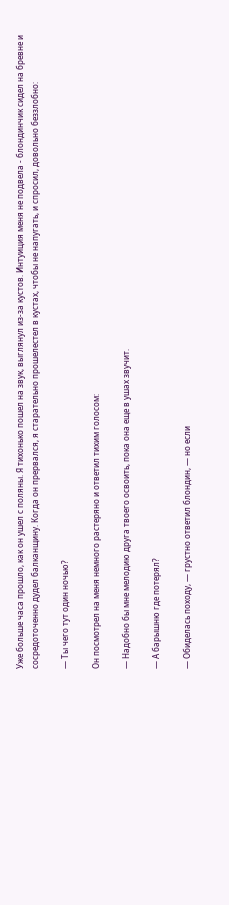Уже больше часа прошло, как он ушел с поляны. Я тихонько пошел на звук, выглянул из-за кустов. Интуиция меня не подвела - блондинчик сидел на бревне и сосредоточенно дудел балканщину. Когда он прервался, я старательно прошелестел в кустах, чтобы не напугать, и спросил, довольно беззлобно:

— Ты чего тут один ночью?

Он посмотрел на меня немного растеряно и ответил тихим голосом:

— Надобно бы мне мелодию друга твоего освоить, пока она еще в ушах звучит.

— А барышню где потерял?

— Обиделась походу, — грустно ответил блондин, — но если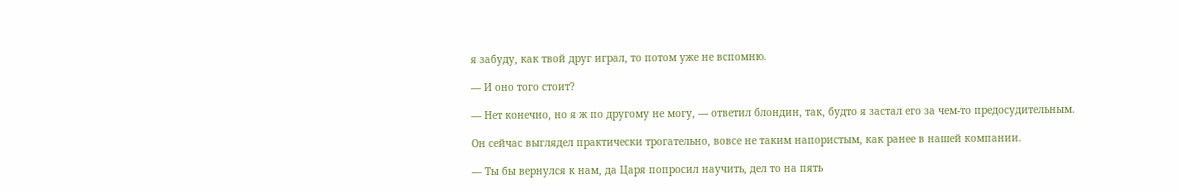я забуду, как твой друг играл, то потом уже не вспомню.

— И оно того стоит?

— Нет конечно, но я ж по другому не могу, — ответил блондин, так, будто я застал его за чем-то предосудительным.

Он сейчас выглядел практически трогательно, вовсе не таким напористым, как ранее в нашей компании.

— Ты бы вернулся к нам, да Царя попросил научить, дел то на пять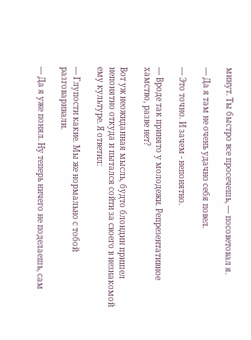минут. Ты быстро все просечешь, — посоветовал я.

— Да я там не очень удачно себя повел.

— Это точно. И зачем - непонятно.

— Вроде так принято у молодежи. Репрезентативное хамство, разве нет?

Вот уж неожиданная мысль, будто блондин пришел непонятно откуда и пытался сойти за своего в незнакомой ему культуре. Я ответил:

— Глупости какие. Мы же нормально с тобой разговаривали.

— Да я уже понял. Ну теперь ничего не поделаешь, сам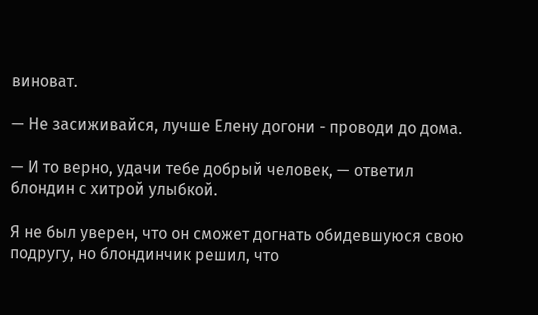виноват.

— Не засиживайся, лучше Елену догони - проводи до дома.

— И то верно, удачи тебе добрый человек, — ответил блондин с хитрой улыбкой.

Я не был уверен, что он сможет догнать обидевшуюся свою подругу, но блондинчик решил, что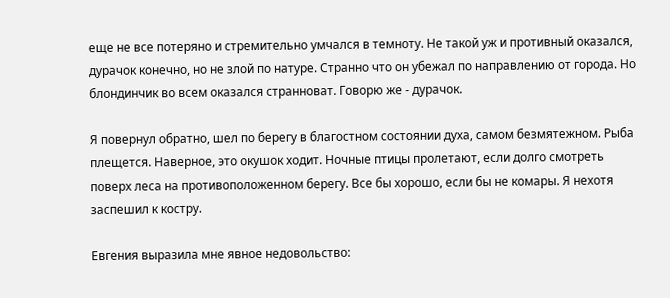еще не все потеряно и стремительно умчался в темноту. Не такой уж и противный оказался, дурачок конечно, но не злой по натуре. Странно что он убежал по направлению от города. Но блондинчик во всем оказался странноват. Говорю же - дурачок.

Я повернул обратно, шел по берегу в благостном состоянии духа, самом безмятежном. Рыба плещется. Наверное, это окушок ходит. Ночные птицы пролетают, если долго смотреть поверх леса на противоположенном берегу. Все бы хорошо, если бы не комары. Я нехотя заспешил к костру.

Евгения выразила мне явное недовольство: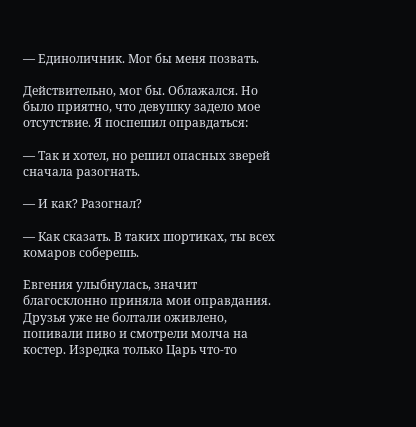— Единоличник. Мог бы меня позвать.

Действительно, мог бы. Облажался. Но было приятно, что девушку задело мое отсутствие. Я поспешил оправдаться:

— Так и хотел, но решил опасных зверей сначала разогнать.

— И как? Разогнал?

— Как сказать. В таких шортиках, ты всех комаров соберешь.

Евгения улыбнулась, значит благосклонно приняла мои оправдания. Друзья уже не болтали оживлено, попивали пиво и смотрели молча на костер. Изредка только Царь что-то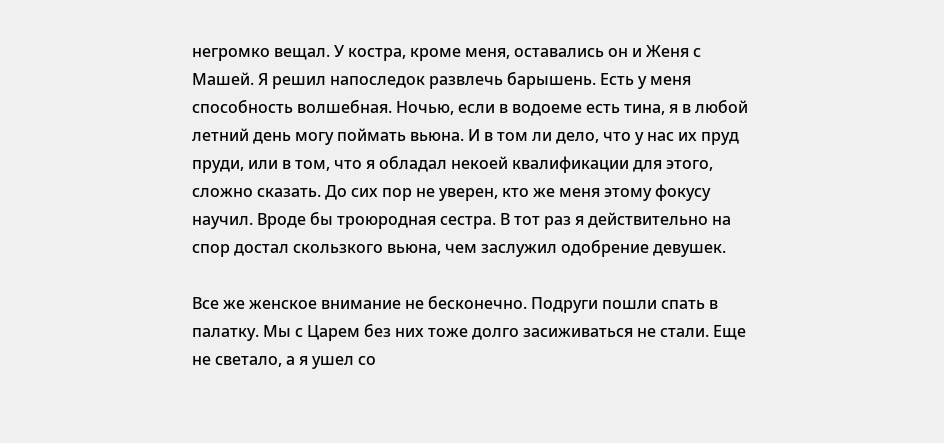негромко вещал. У костра, кроме меня, оставались он и Женя с Машей. Я решил напоследок развлечь барышень. Есть у меня способность волшебная. Ночью, если в водоеме есть тина, я в любой летний день могу поймать вьюна. И в том ли дело, что у нас их пруд пруди, или в том, что я обладал некоей квалификации для этого, сложно сказать. До сих пор не уверен, кто же меня этому фокусу научил. Вроде бы троюродная сестра. В тот раз я действительно на спор достал скользкого вьюна, чем заслужил одобрение девушек.

Все же женское внимание не бесконечно. Подруги пошли спать в палатку. Мы с Царем без них тоже долго засиживаться не стали. Еще не светало, а я ушел со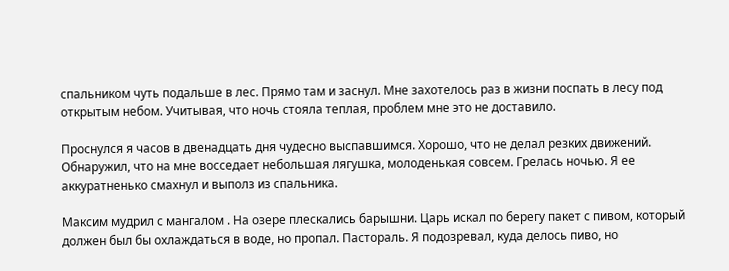спальником чуть подальше в лес. Прямо там и заснул. Мне захотелось раз в жизни поспать в лесу под открытым небом. Учитывая, что ночь стояла теплая, проблем мне это не доставило.

Проснулся я часов в двенадцать дня чудесно выспавшимся. Хорошо, что не делал резких движений. Обнаружил, что на мне восседает небольшая лягушка, молоденькая совсем. Грелась ночью. Я ее аккуратненько смахнул и выполз из спальника.

Максим мудрил с мангалом . На озере плескались барышни. Царь искал по берегу пакет с пивом, который должен был бы охлаждаться в воде, но пропал. Пастораль. Я подозревал, куда делось пиво, но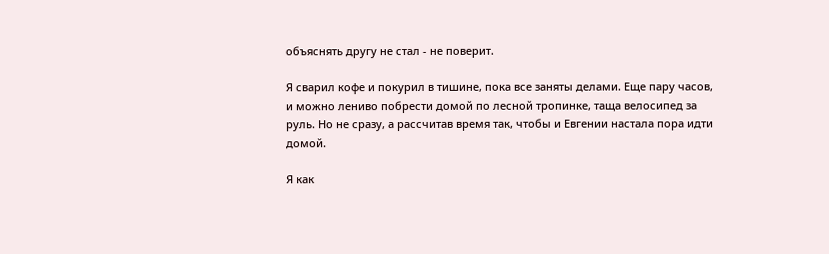объяснять другу не стал - не поверит.

Я сварил кофе и покурил в тишине, пока все заняты делами. Еще пару часов, и можно лениво побрести домой по лесной тропинке, таща велосипед за руль. Но не сразу, а рассчитав время так, чтобы и Евгении настала пора идти домой.

Я как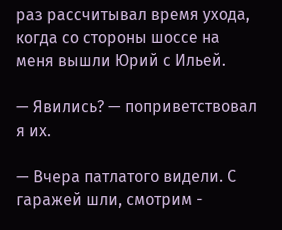раз рассчитывал время ухода, когда со стороны шоссе на меня вышли Юрий с Ильей.

— Явились? — поприветствовал я их.

— Вчера патлатого видели. С гаражей шли, смотрим -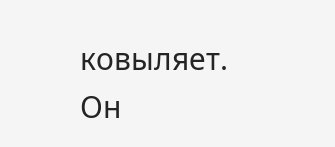ковыляет. Он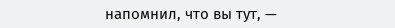напомнил, что вы тут, —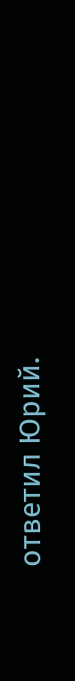ответил Юрий.